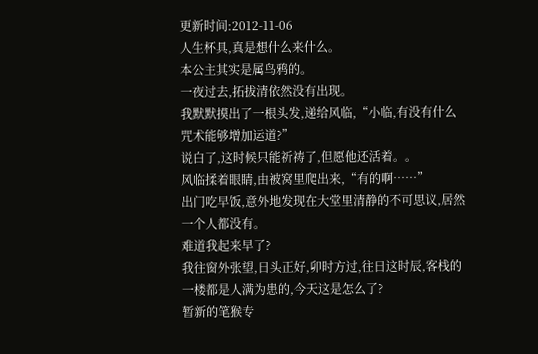更新时间:2012-11-06
人生杯具,真是想什么来什么。
本公主其实是属鸟鸦的。
一夜过去,拓拔清依然没有出现。
我默默摸出了一根头发,递给风临,“小临,有没有什么咒术能够增加运道?”
说白了,这时候只能祈祷了,但愿他还活着。。
风临揉着眼睛,由被窝里爬出来,“有的啊……”
出门吃早饭,意外地发现在大堂里清静的不可思议,居然一个人都没有。
难道我起来早了?
我往窗外张望,日头正好,卯时方过,往日这时辰,客栈的一楼都是人满为患的,今天这是怎么了?
暂新的笔猴专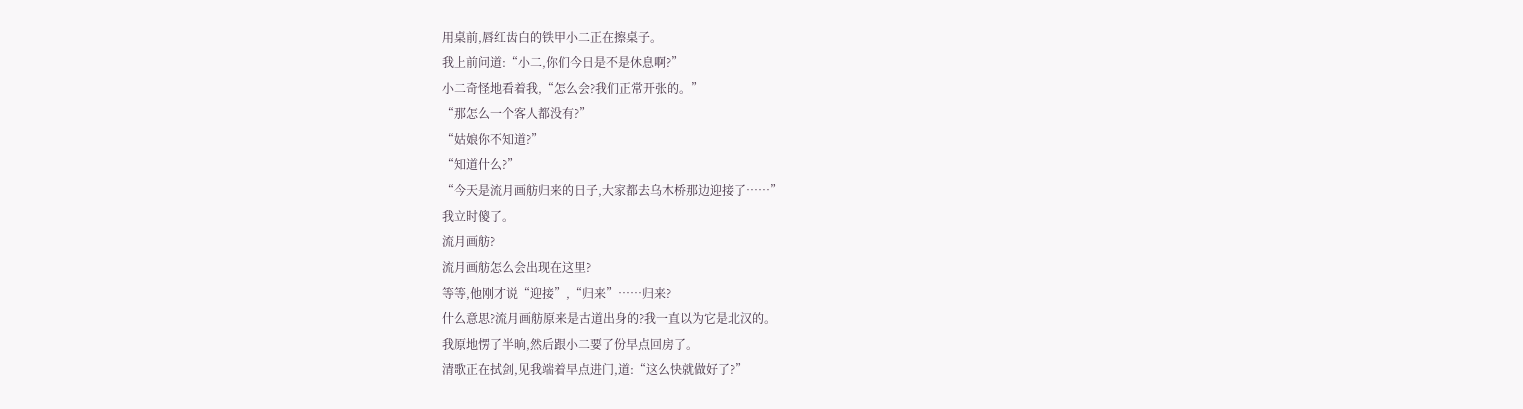用桌前,唇红齿白的铁甲小二正在擦桌子。
我上前问道:“小二,你们今日是不是休息啊?”
小二奇怪地看着我,“怎么会?我们正常开张的。”
“那怎么一个客人都没有?”
“姑娘你不知道?”
“知道什么?”
“今天是流月画舫归来的日子,大家都去乌木桥那边迎接了……”
我立时傻了。
流月画舫?
流月画舫怎么会出现在这里?
等等,他刚才说“迎接”,“归来”……归来?
什么意思?流月画舫原来是古道出身的?我一直以为它是北汉的。
我原地愣了半晌,然后跟小二要了份早点回房了。
清歌正在拭剑,见我端着早点进门,道:“这么快就做好了?”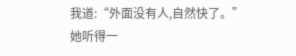我道:“外面没有人,自然快了。”
她听得一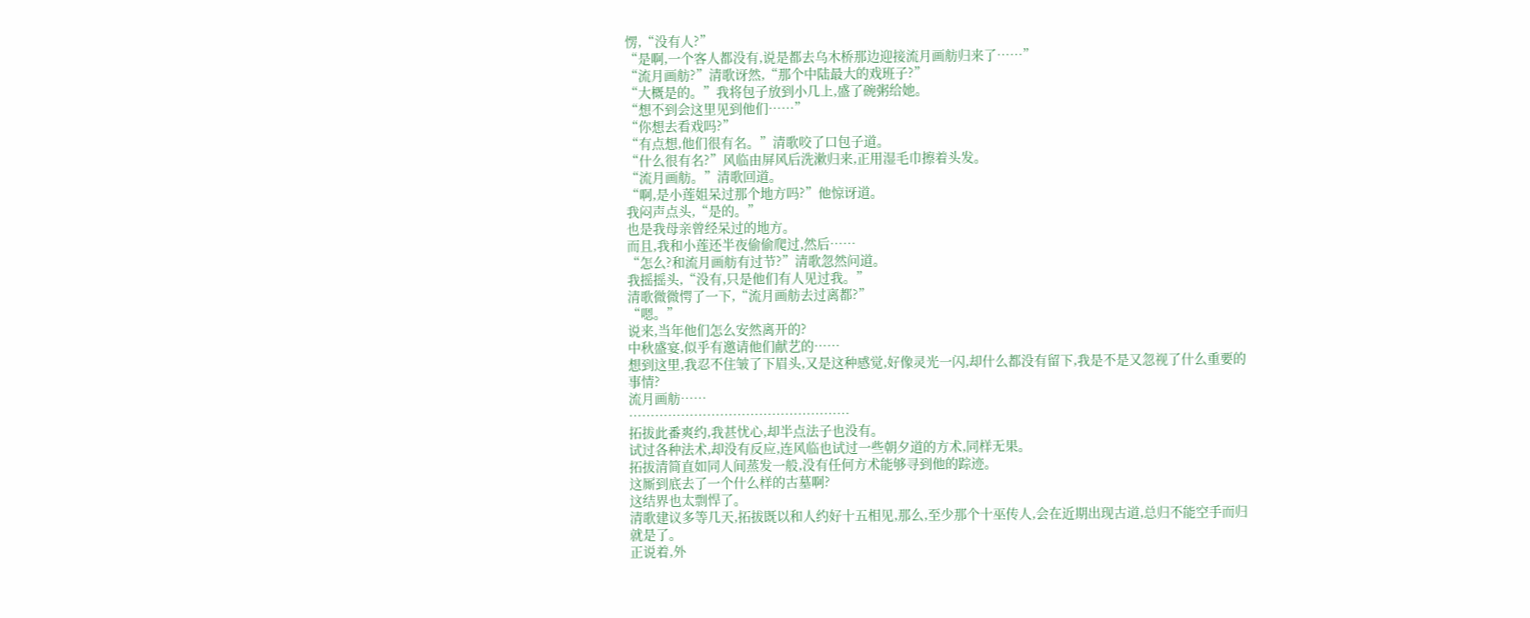愣,“没有人?”
“是啊,一个客人都没有,说是都去乌木桥那边迎接流月画舫归来了……”
“流月画舫?”清歌讶然,“那个中陆最大的戏班子?”
“大概是的。”我将包子放到小几上,盛了碗粥给她。
“想不到会这里见到他们……”
“你想去看戏吗?”
“有点想,他们很有名。”清歌咬了口包子道。
“什么很有名?”风临由屏风后洗漱归来,正用湿毛巾擦着头发。
“流月画舫。”清歌回道。
“啊,是小莲姐呆过那个地方吗?”他惊讶道。
我闷声点头,“是的。”
也是我母亲曾经呆过的地方。
而且,我和小莲还半夜偷偷爬过,然后……
“怎么?和流月画舫有过节?”清歌忽然问道。
我摇摇头,“没有,只是他们有人见过我。”
清歌微微愕了一下,“流月画舫去过离都?”
“嗯。”
说来,当年他们怎么安然离开的?
中秋盛宴,似乎有邀请他们献艺的……
想到这里,我忍不住皱了下眉头,又是这种感觉,好像灵光一闪,却什么都没有留下,我是不是又忽视了什么重要的事情?
流月画舫……
……………………………………………
拓拔此番爽约,我甚忧心,却半点法子也没有。
试过各种法术,却没有反应,连风临也试过一些朝夕道的方术,同样无果。
拓拔清简直如同人间蒸发一般,没有任何方术能够寻到他的踪迹。
这厮到底去了一个什么样的古墓啊?
这结界也太剽悍了。
清歌建议多等几天,拓拔既以和人约好十五相见,那么,至少那个十巫传人,会在近期出现古道,总归不能空手而归就是了。
正说着,外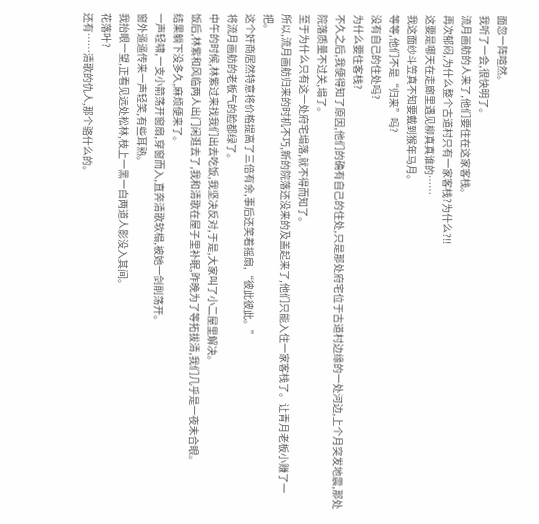面忽一阵喧然。
我听了一会,很快明了。
流月画舫的人来了,他们要住在这家客栈。
再次郁闷,为什么整个古道村只有一家客栈?为什么?!!
这要是哪天在走廊里遇见柳真真谁的……
我这面纱斗笠真不知要戴到猴年马月。
等等,他们不是“归来”吗?
没有自己的住处吗?
为什么要住客栈?
不久之后,我便得知了原因,他们的确有自己的住处,只是那处府宅位于古道村边缘的一处河边,上个月突发地震,那处院落质量不过关,塌了。
至于为什么只有这一处府宅塌落,就不得而知了。
所以,流月画舫归来的时机不巧,新的院落还没来的及盖起来了,他们只能入住一家客栈了。让青月老板小赚了一把。
这个奸商居然特意将价格提高了三倍有余,事后还笑着摇扇,“彼此彼此。”
将流月画舫的老板气的脸都绿了。
中午的时候,林紫过来找我们出去吃饭,我坚决反对,于是,大家叫了小二屋里解决。
饭后,林紫和风临两人出门闲逛去了,我和清歌在屋子里补眠,昨晚为了等拓拔清,我们几乎是一夜未合眼。
结果躺下没多久,麻烦便来了。
一声轻啸,一支小箭荡开窗扇,穿窗而入,直奔清歌软榻,被她一剑削荡开。
窗外遥遥传来一声轻笑,有些耳熟。
我抬眼一望,正看见远处松林,枝上一黑一白两道人影没入其间。
花落叶?
还有……清歌的仇人,那个骆什么的。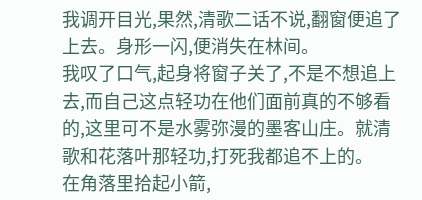我调开目光,果然,清歌二话不说,翻窗便追了上去。身形一闪,便消失在林间。
我叹了口气,起身将窗子关了,不是不想追上去,而自己这点轻功在他们面前真的不够看的,这里可不是水雾弥漫的墨客山庄。就清歌和花落叶那轻功,打死我都追不上的。
在角落里拾起小箭,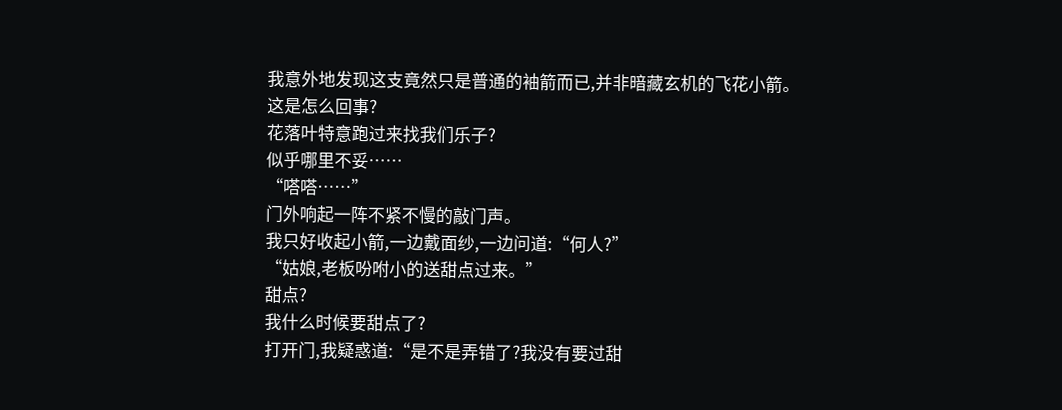我意外地发现这支竟然只是普通的袖箭而已,并非暗藏玄机的飞花小箭。
这是怎么回事?
花落叶特意跑过来找我们乐子?
似乎哪里不妥……
“嗒嗒……”
门外响起一阵不紧不慢的敲门声。
我只好收起小箭,一边戴面纱,一边问道:“何人?”
“姑娘,老板吩咐小的送甜点过来。”
甜点?
我什么时候要甜点了?
打开门,我疑惑道:“是不是弄错了?我没有要过甜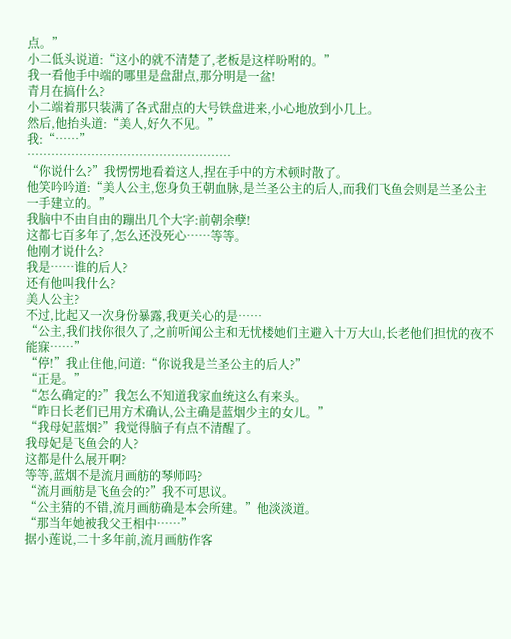点。”
小二低头说道:“这小的就不清楚了,老板是这样吩咐的。”
我一看他手中端的哪里是盘甜点,那分明是一盆!
青月在搞什么?
小二端着那只装满了各式甜点的大号铁盘进来,小心地放到小几上。
然后,他抬头道:“美人,好久不见。”
我:“……”
……………………………………………
“你说什么?”我愣愣地看着这人,捏在手中的方术顿时散了。
他笑吟吟道:“美人公主,您身负王朝血脉,是兰圣公主的后人,而我们飞鱼会则是兰圣公主一手建立的。”
我脑中不由自由的蹦出几个大字:前朝余孽!
这都七百多年了,怎么还没死心……等等。
他刚才说什么?
我是……谁的后人?
还有他叫我什么?
美人公主?
不过,比起又一次身份暴露,我更关心的是……
“公主,我们找你很久了,之前听闻公主和无忧楼她们主避入十万大山,长老他们担忧的夜不能寐……”
“停!”我止住他,问道:“你说我是兰圣公主的后人?”
“正是。”
“怎么确定的?”我怎么不知道我家血统这么有来头。
“昨日长老们已用方术确认,公主确是蓝烟少主的女儿。”
“我母妃蓝烟?”我觉得脑子有点不清醒了。
我母妃是飞鱼会的人?
这都是什么展开啊?
等等,蓝烟不是流月画舫的琴师吗?
“流月画舫是飞鱼会的?”我不可思议。
“公主猜的不错,流月画舫确是本会所建。”他淡淡道。
“那当年她被我父王相中……”
据小莲说,二十多年前,流月画舫作客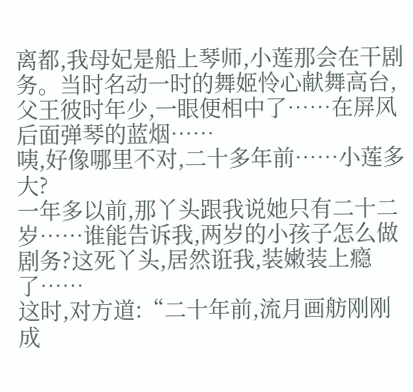离都,我母妃是船上琴师,小莲那会在干剧务。当时名动一时的舞姬怜心献舞高台,父王彼时年少,一眼便相中了……在屏风后面弹琴的蓝烟……
咦,好像哪里不对,二十多年前……小莲多大?
一年多以前,那丫头跟我说她只有二十二岁……谁能告诉我,两岁的小孩子怎么做剧务?这死丫头,居然诳我,装嫩装上瘾了……
这时,对方道:“二十年前,流月画舫刚刚成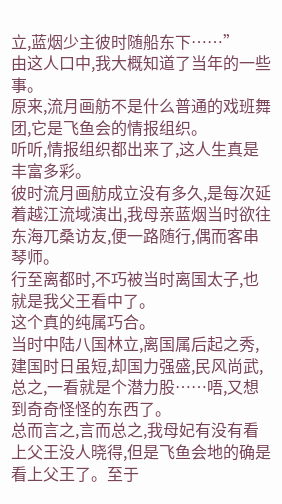立,蓝烟少主彼时随船东下……”
由这人口中,我大概知道了当年的一些事。
原来,流月画舫不是什么普通的戏班舞团,它是飞鱼会的情报组织。
听听,情报组织都出来了,这人生真是丰富多彩。
彼时流月画舫成立没有多久,是每次延着越江流域演出,我母亲蓝烟当时欲往东海兀桑访友,便一路随行,偶而客串琴师。
行至离都时,不巧被当时离国太子,也就是我父王看中了。
这个真的纯属巧合。
当时中陆八国林立,离国属后起之秀,建国时日虽短,却国力强盛,民风尚武,总之,一看就是个潜力股……唔,又想到奇奇怪怪的东西了。
总而言之,言而总之,我母妃有没有看上父王没人晓得,但是飞鱼会地的确是看上父王了。至于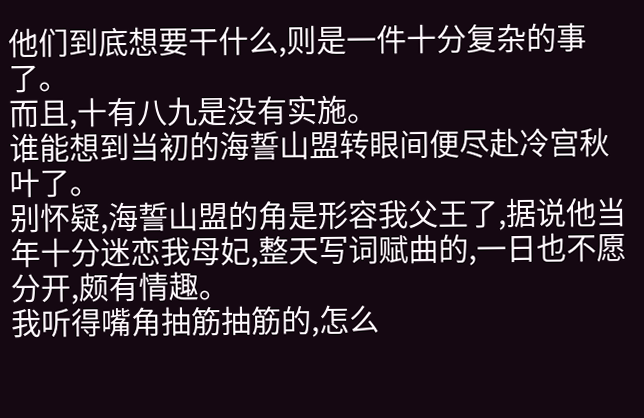他们到底想要干什么,则是一件十分复杂的事了。
而且,十有八九是没有实施。
谁能想到当初的海誓山盟转眼间便尽赴冷宫秋叶了。
别怀疑,海誓山盟的角是形容我父王了,据说他当年十分迷恋我母妃,整天写词赋曲的,一日也不愿分开,颇有情趣。
我听得嘴角抽筋抽筋的,怎么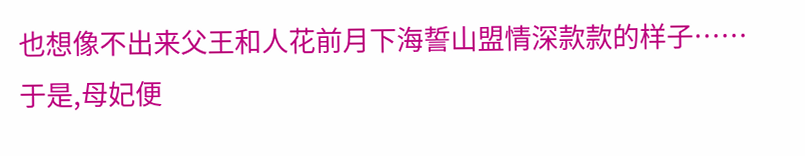也想像不出来父王和人花前月下海誓山盟情深款款的样子……
于是,母妃便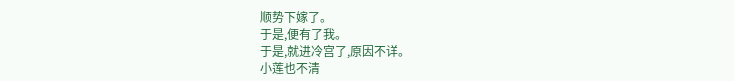顺势下嫁了。
于是,便有了我。
于是,就进冷宫了,原因不详。
小莲也不清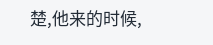楚,他来的时候,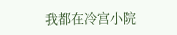我都在冷宫小院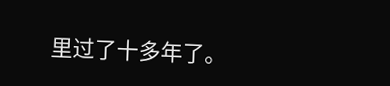里过了十多年了。